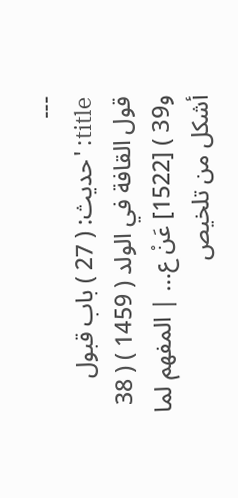---
title: 'حديث: ( 27 ) باب قبول قول القافة في الولد ( 1459 ) ( 38 و39 ) [1522] عَنْ ع… | المفهم لما أشكل من تلخيص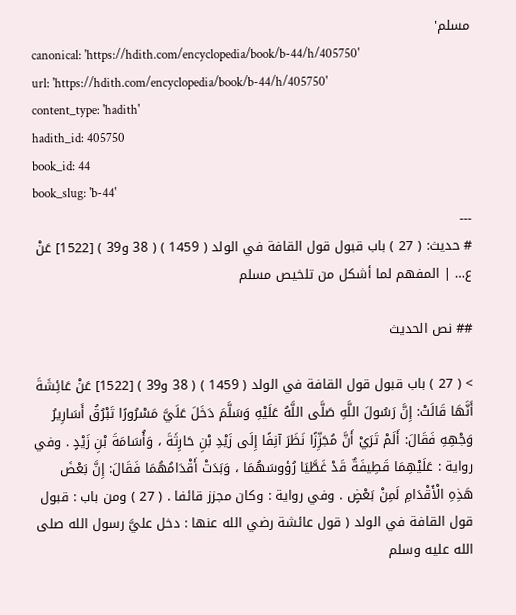مسلم'
canonical: 'https://hdith.com/encyclopedia/book/b-44/h/405750'
url: 'https://hdith.com/encyclopedia/book/b-44/h/405750'
content_type: 'hadith'
hadith_id: 405750
book_id: 44
book_slug: 'b-44'
---
# حديث: ( 27 ) باب قبول قول القافة في الولد ( 1459 ) ( 38 و39 ) [1522] عَنْ ع… | المفهم لما أشكل من تلخيص مسلم

## نص الحديث

> ( 27 ) باب قبول قول القافة في الولد ( 1459 ) ( 38 و39 ) [1522] عَنْ عَائِشَةَ أَنَّهَا قَالَتْ: إِنَّ رَسُولَ اللَّهِ صَلَّى اللَّهُ عَلَيْهِ وَسَلَّمَ دَخَلَ عَلَيَّ مَسْرُورًا تَبْرُقُ أَسَارِيرُ وَجْهِهِ فَقَالَ: أَلَمْ تَرَيْ أَنَّ مُجَزِّزًا نَظَرَ آنِفًا إِلَى زَيْدِ بْنِ حَارِثَةَ ، وَأُسَامَةَ بْنِ زَيْدٍ . وفي رواية : عَلَيْهِمَا قَطِيفَةٌ قَدْ غَطَّيَا رُؤوسَهُمَا ، وَبَدَتْ أَقْدَامُهُمَا فَقَالَ: إِنَّ بَعْضَ هَذِهِ الْأَقْدَامِ لَمِنْ بَعْضٍ . وفي رواية : وكان مجزز قائفا . ( 27 ) ومن باب : قبول قول القافة في الولد ( قول عائشة رضي الله عنها : دخل عليَّ رسول الله صلى الله عليه وسلم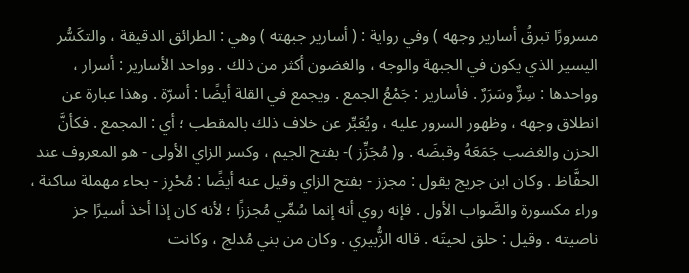مسرورًا تبرقُ أسارير وجهه ) وفي رواية : ( أسارير جبهته ) وهي : الطرائق الدقيقة ، والتكَسُّر اليسير الذي يكون في الجبهة والوجه ، والغضون أكثر من ذلك . وواحد الأسارير : أسرار ، وواحدها : سِرٌّ وسَرَرٌ . فأسارير : جَمْعُ الجمع . ويجمع في القلة أيضًا : أسرّة . وهذا عبارة عن انطلاق وجهه ، وظهور السرور عليه ، ويُعَبِّر عن خلاف ذلك بالمقطب ؛ أي : المجمع . فكأنَّ الحزن والغضب جَمَعَهُ وقبضَه . و( مُجَزِّز )- بفتح الجيم ، وكسر الزاي الأولى - هو المعروف عند الحفَّاظ . وكان ابن جريج يقول : مجزز - بفتح الزاي وقيل عنه أيضًا : مُحْرِز - بحاء مهملة ساكنة ، وراء مكسورة والصَّواب الأول . فإنه روي أنه إنما سُمِّي مُجززًا ؛ لأنه كان إذا أخذ أسيرًا جز ناصيته . وقيل : حلق لحيتَه . قاله الزُّبيري . وكان من بني مُدلج ، وكانت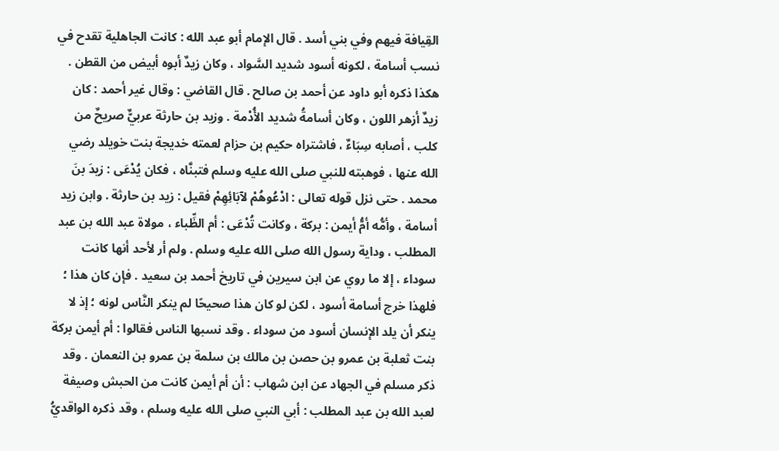القِيافة فيهم وفي بني أسد . قال الإمام أبو عبد الله : كانت الجاهلية تقدح في نسب أسامة ، لكونه أسود شديد السَّواد ، وكان زيدٌ أبوه أبيض من القطن . هكذا ذكره أبو داود عن أحمد بن صالح . قال القاضي : وقال غير أحمد : كان زيدٌ أزهر اللون ، وكان أسامةُ شديد الأُدْمة . وزيد بن حارثة عربيٌّ صريحٌ من كلب ، أصابه سِبَاءٌ ، فاشتراه حكيم بن حزام لعمته خديجة بنت خويلد رضي الله عنها ، فوهبته للنبي صلى الله عليه وسلم فتبنَّاه ، فكان يُدْعَى : زيدَ بنَ محمد . حتى نزل قوله تعالى : ادْعُوهُمْ لآبَائِهِمْ فقيل : زيد بن حارثة . وابن زيد أسامة ، وأمُّه أمُّ أيمن : بركة ، وكانت تُدْعَى : أم الظِّباء ، مولاة عبد الله بن عبد المطلب ، وداية رسول الله صلى الله عليه وسلم . ولم أر لأحد أنها كانت سوداء ، إلا ما روي عن ابن سيرين في تاريخ أحمد بن سعيد . فإن كان هذا ؛ فلهذا خرج أسامة أسود ، لكن لو كان هذا صحيحًا لم ينكر النَّاس لونه ؛ إذ لا ينكر أن يلد الإنسان أسود من سوداء . وقد نسبها الناس فقالوا : أم أيمن بركة بنت ثعلبة بن عمرو بن حصن بن مالك بن سلمة بن عمرو بن النعمان . وقد ذكر مسلم في الجهاد عن ابن شهاب : أن أم أيمن كانت من الحبش وصيفة لعبد الله بن عبد المطلب : أبي النبي صلى الله عليه وسلم ، وقد ذكره الواقديُّ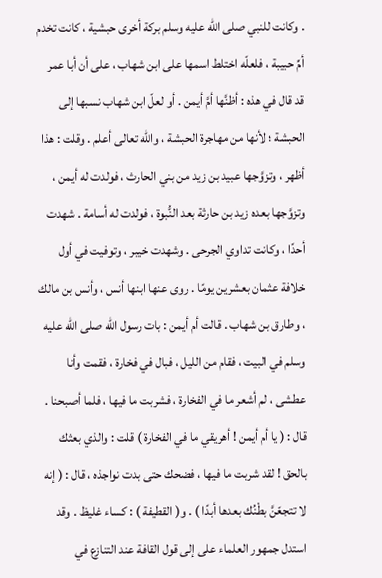. وكانت للنبي صلى الله عليه وسلم بركة أخرى حبشية ، كانت تخدم أمِّ حبيبة ، فلعلّه اختلط اسمها على ابن شهاب ، على أن أبا عمر قد قال في هذه : أظنَّها أمَّ أيمن . أو لعلّ ابن شهاب نسبها إلى الحبشة ؛ لأنها من مهاجرة الحبشة ، والله تعالى أعلم . وقلت : هذا أظهر ، وتزوَّجها عبيد بن زيد من بني الحارث ، فولدت له أيمن ، وتزوَّجها بعده زيد بن حارثة بعد النُّبوة ، فولدت له أسامة . شهدت أحدًا ، وكانت تداوي الجرحى . وشهدت خيبر ، وتوفيت في أول خلافة عثمان بعشرين يومًا . روى عنها ابنها أنس ، وأنس بن مالك ، وطارق بن شهاب . قالت أم أيمن : بات رسول الله صلى الله عليه وسلم في البيت ، فقام من الليل ، فبال في فخارة ، فقمت وأنا عطشى ، لم أشعر ما في الفخارة ، فشربت ما فيها ، فلما أصبحنا . قال : ( يا أم أيمن ! أهريقي ما في الفخارة ) قلت : والذي بعثك بالحق ! لقد شربت ما فيها ، فضحك حتى بدت نواجذه ، قال : ( إنه لا تتجعّنَّ بطْنُك بعدها أبدًا ) . و( القطيفة ) : كساء غليظ . وقد استدل جمهور العلماء على إلى قول القافة عند التنازع في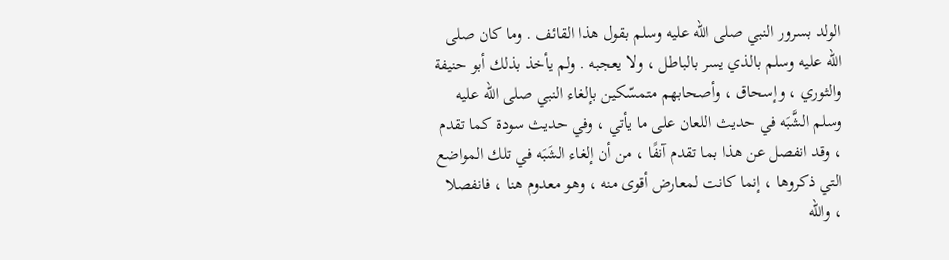الولد بسرور النبي صلى الله عليه وسلم بقول هذا القائف . وما كان صلى الله عليه وسلم بالذي يسر بالباطل ، ولا يعجبه . ولم يأخذ بذلك أبو حنيفة والثوري ، وإسحاق ، وأصحابهم متمسّكين بإلغاء النبي صلى الله عليه وسلم الشَّبَه في حديث اللعان على ما يأتي ، وفي حديث سودة كما تقدم ، وقد انفصل عن هذا بما تقدم آنفًا ، من أن إلغاء الشَبَه في تلك المواضع التي ذكروها ، إنما كانت لمعارض أقوى منه ، وهو معدوم هنا ، فانفصلا ، والله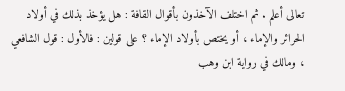تعالى أعلم . ثم اختلف الآخذون بأقوال القافة : هل يؤخذ بذلك في أولاد الحرائر والإماء ، أو يختص بأولاد الإماء ؟ على قولين : فالأول : قول الشافعي ، ومالك في رواية ابن وهب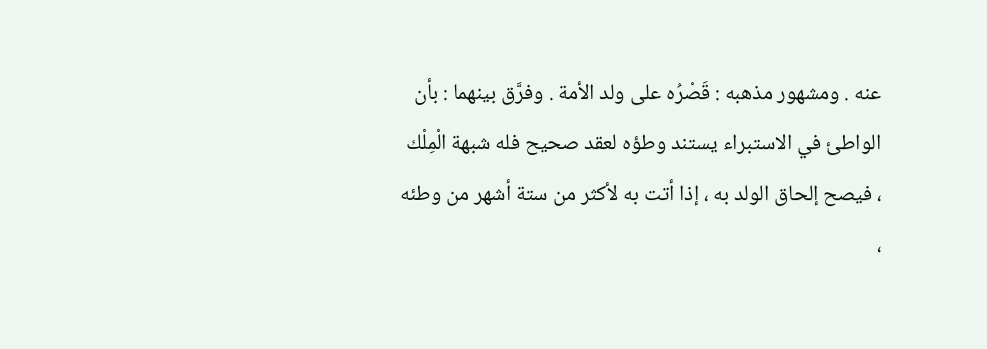عنه . ومشهور مذهبه : قَصْرُه على ولد الأمة . وفرَّق بينهما : بأن الواطئ في الاستبراء يستند وطؤه لعقد صحيح فله شبهة الْمِلْك ، فيصح إلحاق الولد به ، إذا أتت به لأكثر من ستة أشهر من وطئه ،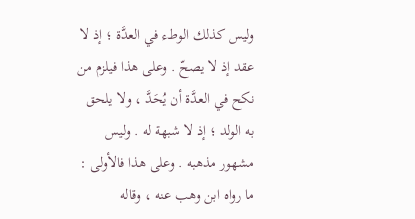وليس كذلك الوطء في العدَّة ؛ إذ لا عقد إذ لا يصحّ . وعلى هذا فيلزم من نكح في العدَّة أن يُحَدَّ ، ولا يلحق به الولد ؛ إذ لا شبهة له . وليس مشهور مذهبه . وعلى هذا فالأولى : ما رواه ابن وهب عنه ، وقاله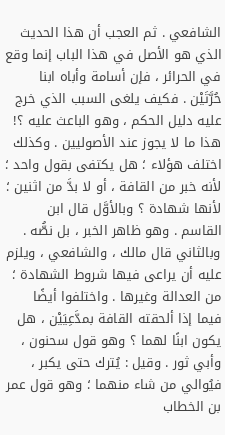الشافعي . ثم العجب أن هذا الحديث الذي هو الأصل في هذا الباب إنما وقع في الحرائر ، فإن أسامة وأباه ابنا حُرَّتَيْن . فكيف يلغى السبب الذي خرج عليه دليل الحكم ، وهو الباعث عليه ؟! هذا ما لا يجوز عند الأصوليين . وكذلك اختلف هؤلاء ؛ هل يكتفى بقول واحد ؛ لأنه خبر من القافة ، أو لا بدَّ من اثنين ؛ لأنها شهادة ؟ وبالأوَّل قال ابن القاسم . وهو ظاهر الخبر ، بل نصُّه . وبالثاني قال مالك ، والشافعي ، ويلزم عليه أن يراعى فيها شروط الشهادة ؛ من العدالة وغيرها . واختلفوا أيضًا فيما إذا ألحقته القافة بمدَّعِيَيْن ، هل يكون ابنًا لهما ؟ وهو قول سحنون ، وأبي ثور . وقيل : يُترك حتى يكبر ، فيُوالي من شاء منهما ؛ وهو قول عمر بن الخطاب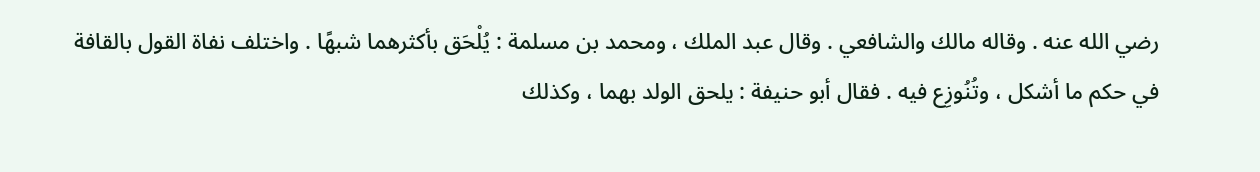رضي الله عنه . وقاله مالك والشافعي . وقال عبد الملك ، ومحمد بن مسلمة : يُلْحَق بأكثرهما شبهًا . واختلف نفاة القول بالقافة في حكم ما أشكل ، وتُنُوزِع فيه . فقال أبو حنيفة : يلحق الولد بهما ، وكذلك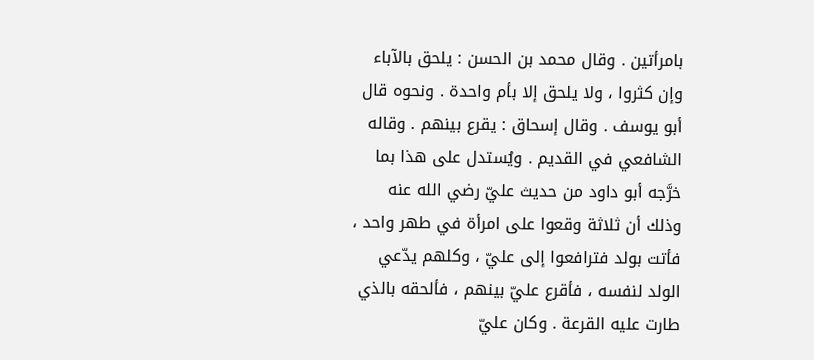بامرأتين . وقال محمد بن الحسن : يلحق بالآباء وإن كثروا ، ولا يلحق إلا بأم واحدة . ونحوه قال أبو يوسف . وقال إسحاق : يقرع بينهم . وقاله الشافعي في القديم . ويُستدل على هذا بما خرَّجه أبو داود من حديث عليّ رضي الله عنه وذلك أن ثلاثة وقعوا على امرأة في طهر واحد ، فأتت بولد فترافعوا إلى عليّ ، وكلهم يدّعي الولد لنفسه ، فأقرع عليّ بينهم ، فألحقه بالذي طارت عليه القرعة . وكان عليّ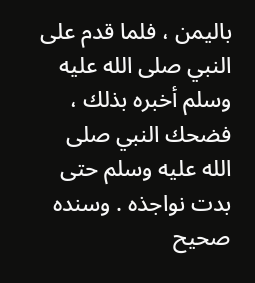باليمن ، فلما قدم على النبي صلى الله عليه وسلم أخبره بذلك ، فضحك النبي صلى الله عليه وسلم حتى بدت نواجذه . وسنده صحيح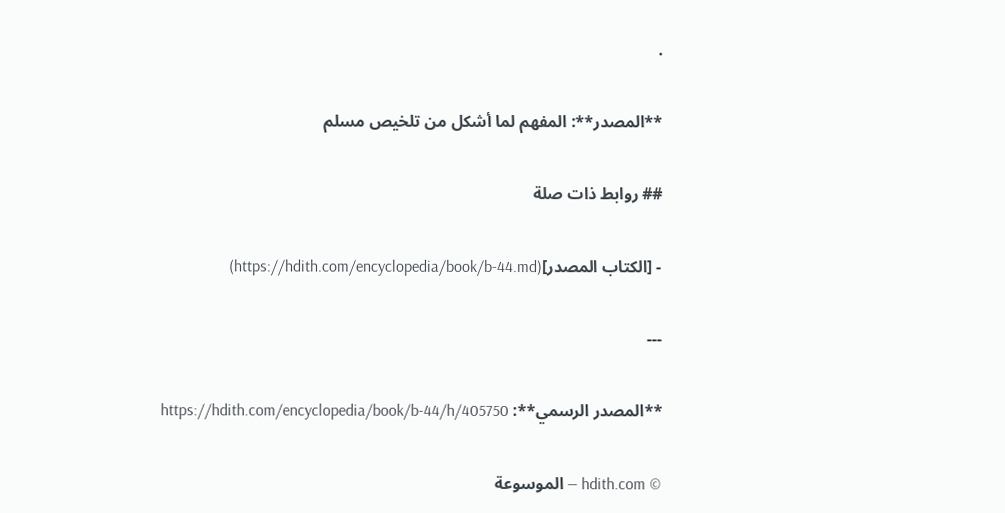.

**المصدر**: المفهم لما أشكل من تلخيص مسلم

## روابط ذات صلة

- [الكتاب المصدر](https://hdith.com/encyclopedia/book/b-44.md)

---

**المصدر الرسمي**: https://hdith.com/encyclopedia/book/b-44/h/405750

© hdith.com — الموسوعة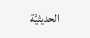الحديثيَّة